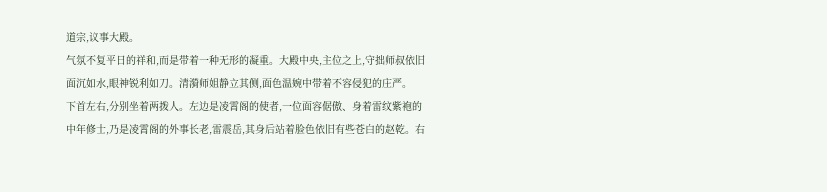道宗,议事大殿。
气氛不复平日的祥和,而是带着一种无形的凝重。大殿中央,主位之上,守拙师叔依旧面沉如水,眼神锐利如刀。清漪师姐静立其侧,面色温婉中带着不容侵犯的庄严。
下首左右,分别坐着两拨人。左边是凌霄阁的使者,一位面容倨傲、身着雷纹紫袍的中年修士,乃是凌霄阁的外事长老,雷震岳,其身后站着脸色依旧有些苍白的赵乾。右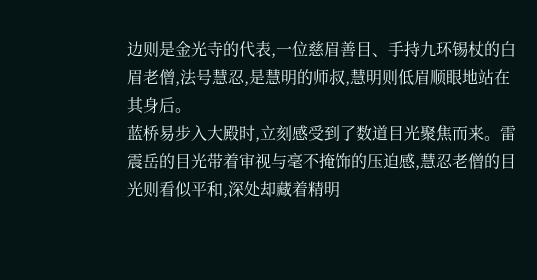边则是金光寺的代表,一位慈眉善目、手持九环锡杖的白眉老僧,法号慧忍,是慧明的师叔,慧明则低眉顺眼地站在其身后。
蓝桥易步入大殿时,立刻感受到了数道目光聚焦而来。雷震岳的目光带着审视与毫不掩饰的压迫感,慧忍老僧的目光则看似平和,深处却藏着精明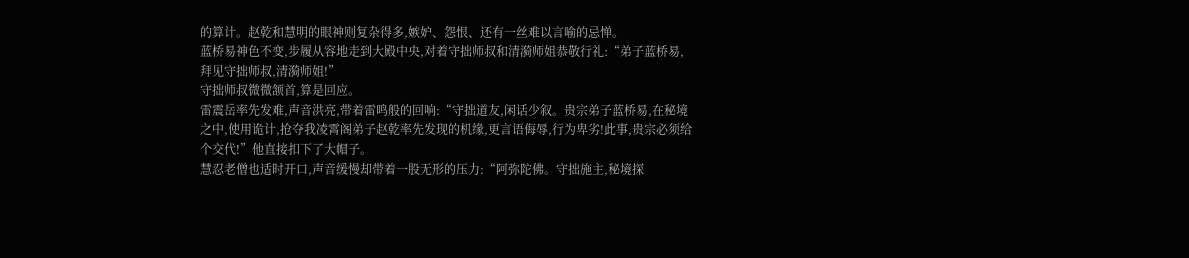的算计。赵乾和慧明的眼神则复杂得多,嫉妒、怨恨、还有一丝难以言喻的忌惮。
蓝桥易神色不变,步履从容地走到大殿中央,对着守拙师叔和清漪师姐恭敬行礼:“弟子蓝桥易,拜见守拙师叔,清漪师姐!”
守拙师叔微微颔首,算是回应。
雷震岳率先发难,声音洪亮,带着雷鸣般的回响:“守拙道友,闲话少叙。贵宗弟子蓝桥易,在秘境之中,使用诡计,抢夺我凌霄阁弟子赵乾率先发现的机缘,更言语侮辱,行为卑劣!此事,贵宗必须给个交代!”他直接扣下了大帽子。
慧忍老僧也适时开口,声音缓慢却带着一股无形的压力:“阿弥陀佛。守拙施主,秘境探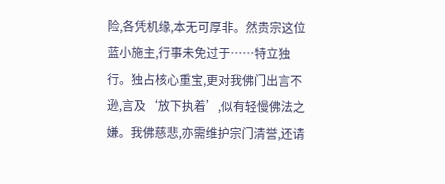险,各凭机缘,本无可厚非。然贵宗这位蓝小施主,行事未免过于……特立独行。独占核心重宝,更对我佛门出言不逊,言及‘放下执着’,似有轻慢佛法之嫌。我佛慈悲,亦需维护宗门清誉,还请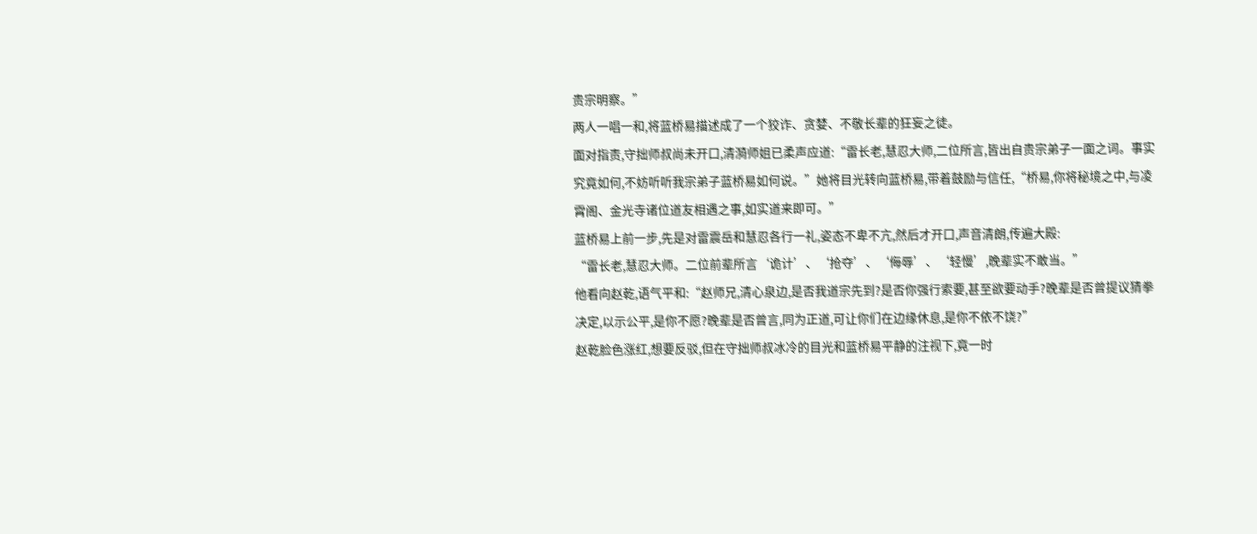贵宗明察。”
两人一唱一和,将蓝桥易描述成了一个狡诈、贪婪、不敬长辈的狂妄之徒。
面对指责,守拙师叔尚未开口,清漪师姐已柔声应道:“雷长老,慧忍大师,二位所言,皆出自贵宗弟子一面之词。事实究竟如何,不妨听听我宗弟子蓝桥易如何说。”她将目光转向蓝桥易,带着鼓励与信任,“桥易,你将秘境之中,与凌霄阁、金光寺诸位道友相遇之事,如实道来即可。”
蓝桥易上前一步,先是对雷震岳和慧忍各行一礼,姿态不卑不亢,然后才开口,声音清朗,传遍大殿:
“雷长老,慧忍大师。二位前辈所言‘诡计’、‘抢夺’、‘侮辱’、‘轻慢’,晚辈实不敢当。”
他看向赵乾,语气平和:“赵师兄,清心泉边,是否我道宗先到?是否你强行索要,甚至欲要动手?晚辈是否曾提议猜拳决定,以示公平,是你不愿?晚辈是否曾言,同为正道,可让你们在边缘休息,是你不依不饶?”
赵乾脸色涨红,想要反驳,但在守拙师叔冰冷的目光和蓝桥易平静的注视下,竟一时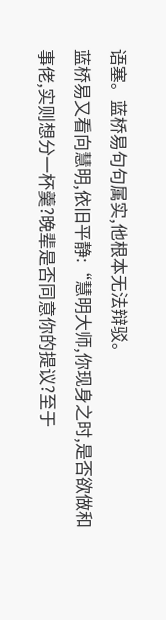语塞。蓝桥易句句属实,他根本无法辩驳。
蓝桥易又看向慧明,依旧平静:“慧明大师,你现身之时,是否欲做和事佬,实则想分一杯羹?晚辈是否同意你的提议?至于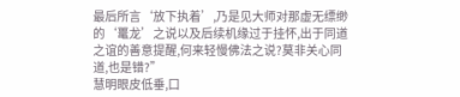最后所言‘放下执着’,乃是见大师对那虚无缥缈的‘鼍龙’之说以及后续机缘过于挂怀,出于同道之谊的善意提醒,何来轻慢佛法之说?莫非关心同道,也是错?”
慧明眼皮低垂,口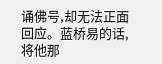诵佛号,却无法正面回应。蓝桥易的话,将他那